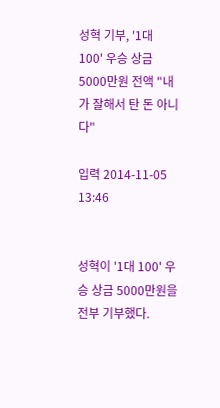성혁 기부, '1대 100' 우승 상금 5000만원 전액 "내가 잘해서 탄 돈 아니다"

입력 2014-11-05 13:46


성혁이 '1대 100' 우승 상금 5000만원을 전부 기부했다.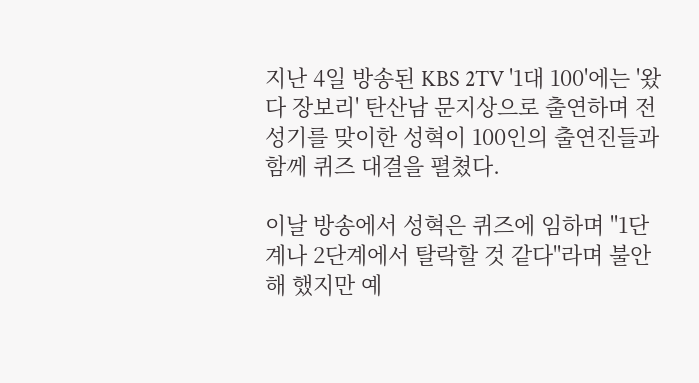지난 4일 방송된 KBS 2TV '1대 100'에는 '왔다 장보리' 탄산남 문지상으로 출연하며 전성기를 맞이한 성혁이 100인의 출연진들과 함께 퀴즈 대결을 펼쳤다.

이날 방송에서 성혁은 퀴즈에 임하며 "1단계나 2단계에서 탈락할 것 같다"라며 불안해 했지만 예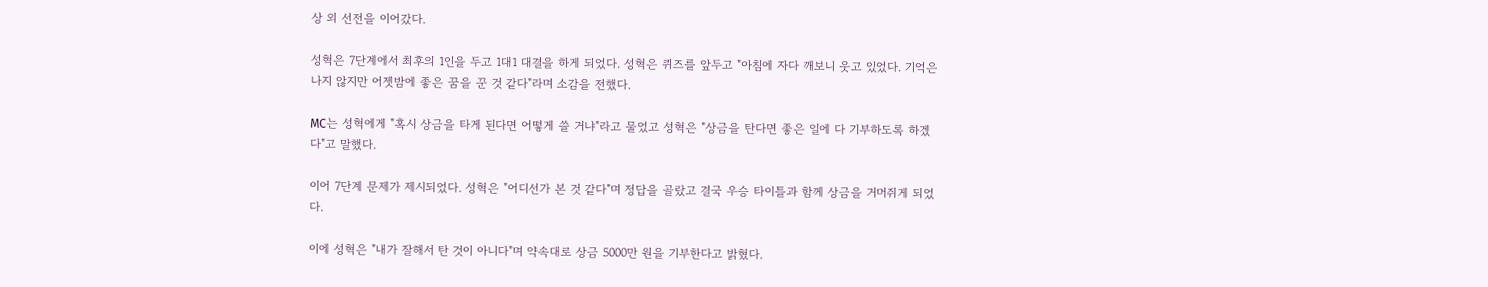상 외 선전을 이어갔다.

성혁은 7단계에서 최후의 1인을 두고 1대1 대결을 하게 되었다. 성혁은 퀴즈를 앞두고 "아침에 자다 깨보니 웃고 있었다. 기억은 나지 않지만 어젯밤에 좋은 꿈을 꾼 것 같다"라며 소감을 전했다.

MC는 성혁에게 "혹시 상금을 타게 된다면 어떻게 쓸 거냐"라고 물었고 성혁은 "상금을 탄다면 좋은 일에 다 기부하도록 하겠다"고 말했다.

이어 7단계 문제가 제시되었다. 성혁은 "어디선가 본 것 같다"며 정답을 골랐고 결국 우승 타이틀과 함께 상금을 거머쥐게 되었다.

이에 성혁은 "내가 잘해서 탄 것이 아니다"며 약속대로 상금 5000만 원을 기부한다고 밝혔다.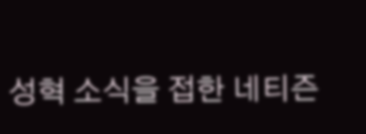성혁 소식을 접한 네티즌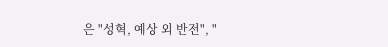은 "성혁, 예상 외 반전", "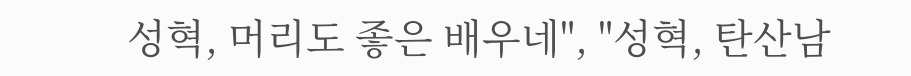성혁, 머리도 좋은 배우네", "성혁, 탄산남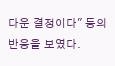다운 결정이다" 등의 반응을 보였다.